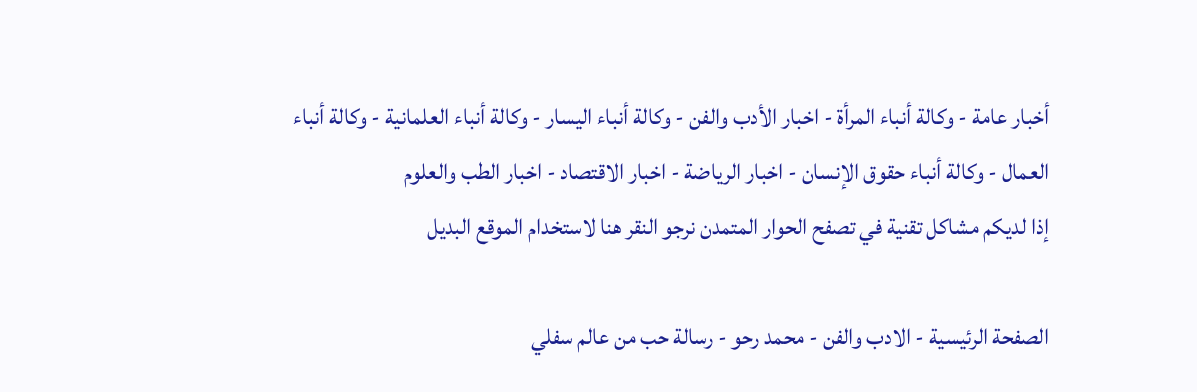أخبار عامة - وكالة أنباء المرأة - اخبار الأدب والفن - وكالة أنباء اليسار - وكالة أنباء العلمانية - وكالة أنباء العمال - وكالة أنباء حقوق الإنسان - اخبار الرياضة - اخبار الاقتصاد - اخبار الطب والعلوم
إذا لديكم مشاكل تقنية في تصفح الحوار المتمدن نرجو النقر هنا لاستخدام الموقع البديل

الصفحة الرئيسية - الادب والفن - محمد رحو - رسالة حب من عالم سفلي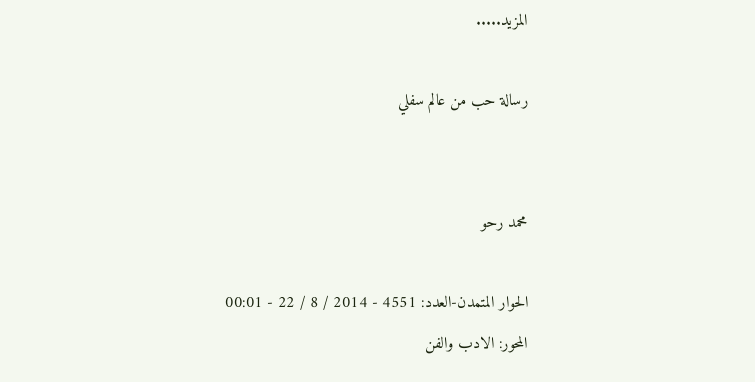المزيد.....

رسالة حب من عالم سفلي


محمد رحو

الحوار المتمدن-العدد: 4551 - 2014 / 8 / 22 - 00:01
المحور: الادب والفن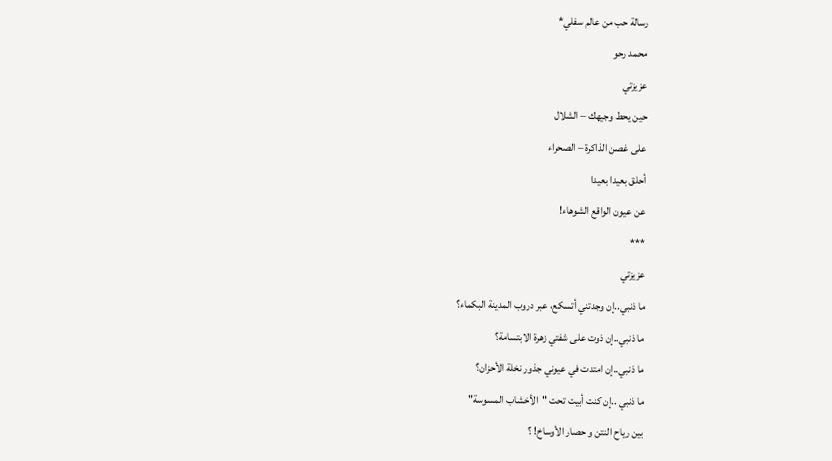رسالة حب من عالم سفلي*
محمد رحو
عزيزتي
حين يحط وجيهك – الشلال
على غصن الذاكرة – الصحراء
أحلق بعيدا بعيدا
عن عيون الواقع الشوهاء!
***
عزيزتي
ما ذنبي..إن وجدتني أتسكع، عبر دروب المدينة البكماء؟
ما ذنبي..إن ذوت على شفتي زهرة الابتسامة؟
ما ذنبي..إن امتدت في عيوني جذور نخلة الأحزان؟
ما ذنبي ..إن كنت أبيت تحت "الأخشاب المسوسة"
بين رياح النتن و حصار الأوساخ! ؟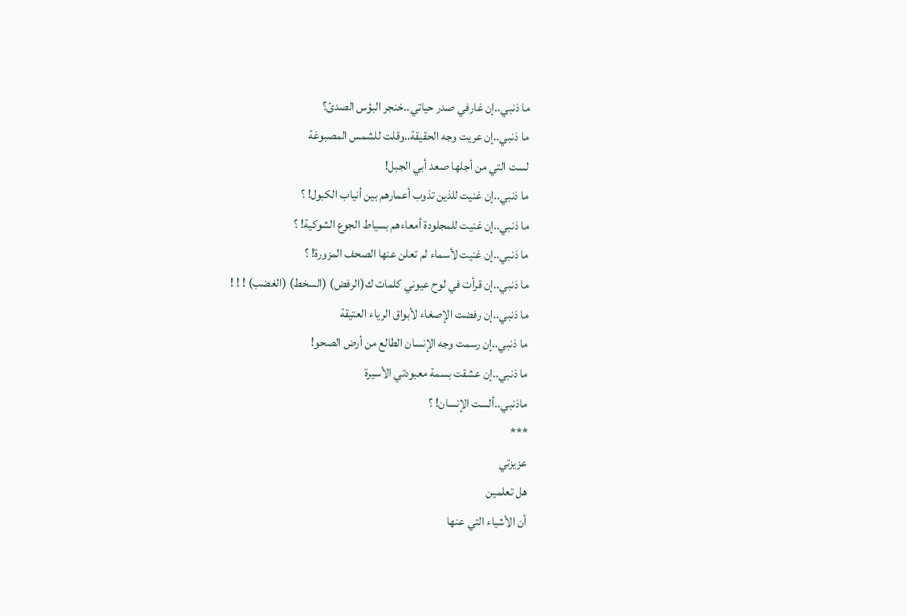ما ذنبي..إن غارفي صدر حياتي..خنجر البؤس الصدئ؟
ما ذنبي..إن عريت وجه الحقيقة..وقلت للشمس المصبوغة
لست التي من أجلها صعد أبي الجبل!
ما ذنبي..إن غنيت للذين تذوب أعمارهم بين أنياب الكبول! ؟
ما ذنبي..إن غنيت للمجلودة أمعاءهم بسياط الجوع الشوكية! ؟
ما ذنبي..إن غنيت لأسماء لم تعلن عنها الصحف المزورة! ؟
ما ذنبي..إن قرأت في لوح عيوني كلمات ك(الرفض) (السخط) (الغضب) ! ! !
ما ذنبي..إن رفضت الإصغاء لأبواق الرياء العتيقة
ما ذنبي..إن رسمت وجه الإنسان الطالع من أرض الصحو!
ما ذنبي..إن عشقت بسمة معبودتي الأسيرة
ماذنبي..ألست الإنسان! ؟
***
عزيزتي
هل تعلمين
أن الأشياء التي عنها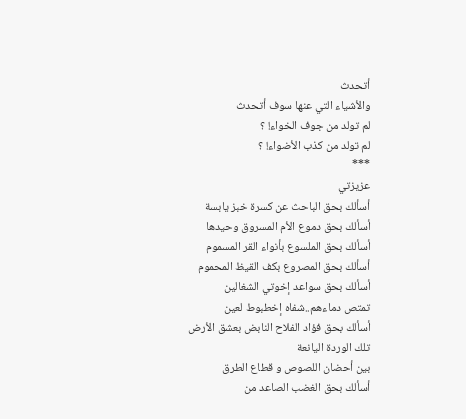أتحدث
والأشياء التي عنها سوف أتحدث
لم تولد من جوف الخواء! ؟
لم تولد من كذب الأضواء! ؟
***
عزيزتي
أسألك بحق الباحث عن كسرة خبز يابسة
أسألك بحق دموع الأم المسروق وحيدها
أسألك بحق الملسوع بأنواء القر المسموم
أسألك بحق المصروع بكف القيظ المحموم
أسألك بحق سواعد إخوتي الشغالين
تمتص دماءهم..شفاه إخطبوط لعين
أسألك بحق فؤاد الفلاح النابض بعشق الأرض
تلك الوردة اليانعة
بين أحضان اللصوص و قطاع الطرق
أسألك بحق الغضب الصاعد من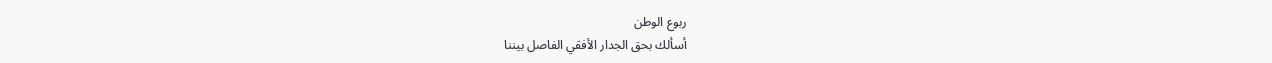ربوع الوطن
أسألك بحق الجدار الأفقي الفاصل بيننا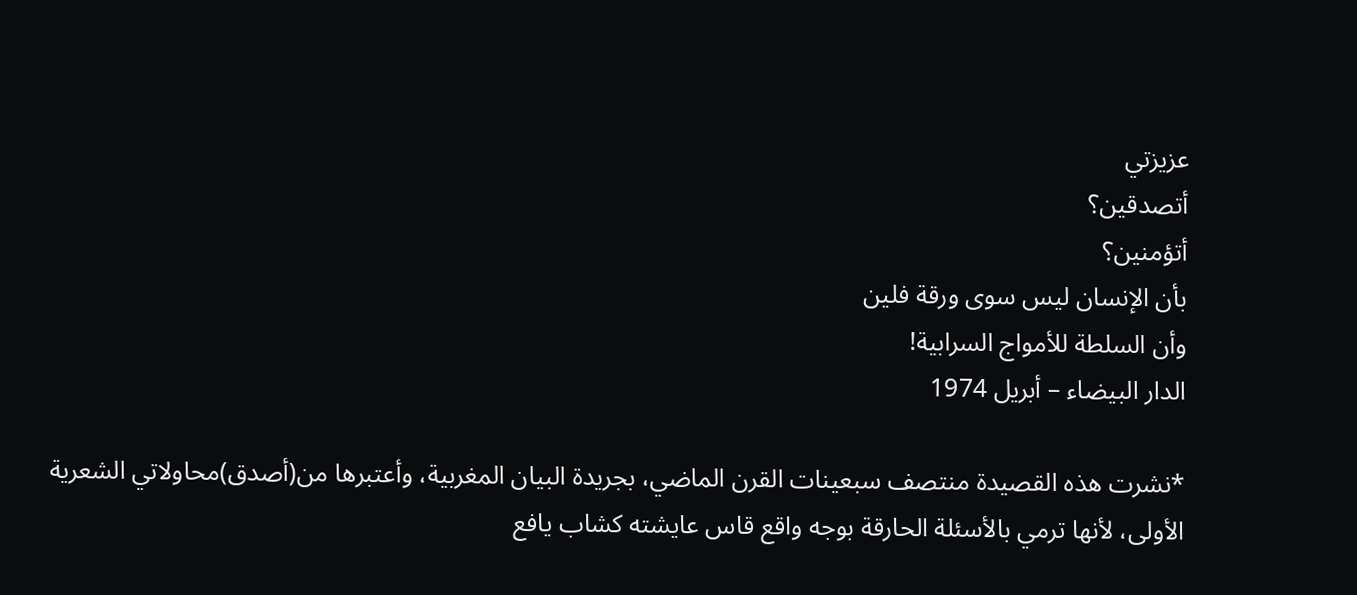عزيزتي
أتصدقين؟
أتؤمنين؟
بأن الإنسان ليس سوى ورقة فلين
وأن السلطة للأمواج السرابية!
الدار البيضاء – أبريل 1974

*نشرت هذه القصيدة منتصف سبعينات القرن الماضي، بجريدة البيان المغربية، وأعتبرها من(أصدق)محاولاتي الشعرية الأولى، لأنها ترمي بالأسئلة الحارقة بوجه واقع قاس عايشته كشاب يافع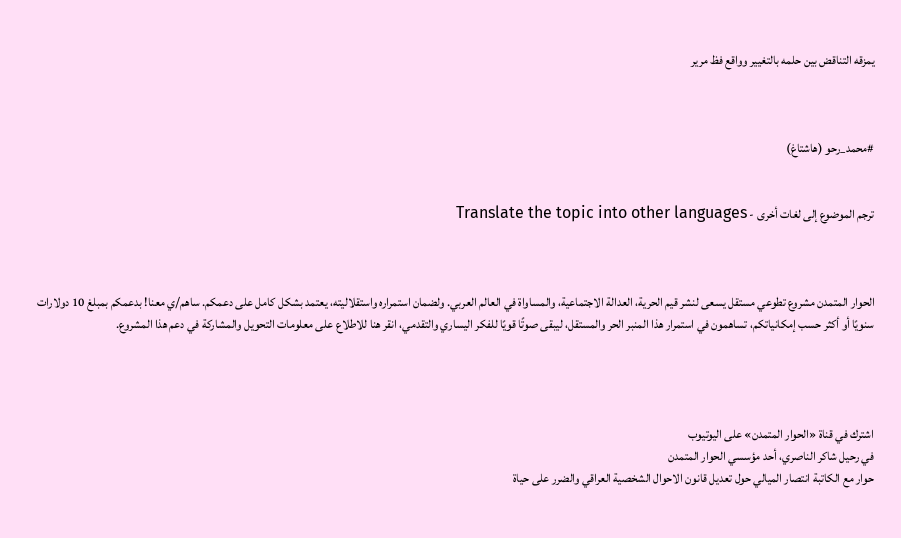يمزقه التناقض بين حلمه بالتغيير وواقع فظ مرير



#محمد_رحو (هاشتاغ)


ترجم الموضوع إلى لغات أخرى - Translate the topic into other languages



الحوار المتمدن مشروع تطوعي مستقل يسعى لنشر قيم الحرية، العدالة الاجتماعية، والمساواة في العالم العربي. ولضمان استمراره واستقلاليته، يعتمد بشكل كامل على دعمكم. ساهم/ي معنا! بدعمكم بمبلغ 10 دولارات سنويًا أو أكثر حسب إمكانياتكم، تساهمون في استمرار هذا المنبر الحر والمستقل، ليبقى صوتًا قويًا للفكر اليساري والتقدمي، انقر هنا للاطلاع على معلومات التحويل والمشاركة في دعم هذا المشروع.




اشترك في قناة «الحوار المتمدن» على اليوتيوب
في رحيل شاكر الناصري، أحد مؤسسي الحوار المتمدن
حوار مع الكاتبة انتصار الميالي حول تعديل قانون الاحوال الشخصية العراقي والضرر على حياة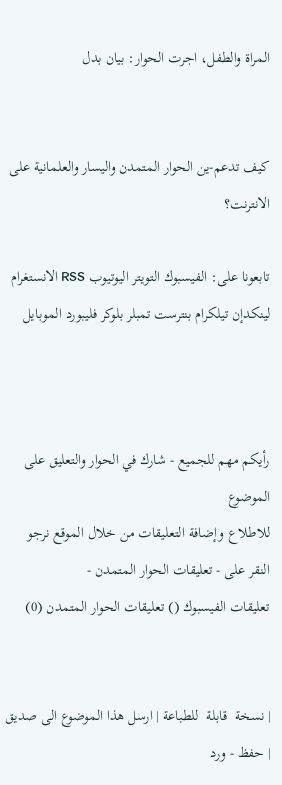المراة والطفل، اجرت الحوار: بيان بدل


كيف تدعم-ين الحوار المتمدن واليسار والعلمانية على الانترنت؟

تابعونا على: الفيسبوك التويتر اليوتيوب RSS الانستغرام لينكدإن تيلكرام بنترست تمبلر بلوكر فليبورد الموبايل



رأيكم مهم للجميع - شارك في الحوار والتعليق على الموضوع
للاطلاع وإضافة التعليقات من خلال الموقع نرجو النقر على - تعليقات الحوار المتمدن -
تعليقات الفيسبوك () تعليقات الحوار المتمدن (0)


| نسخة  قابلة  للطباعة | ارسل هذا الموضوع الى صديق | حفظ - ورد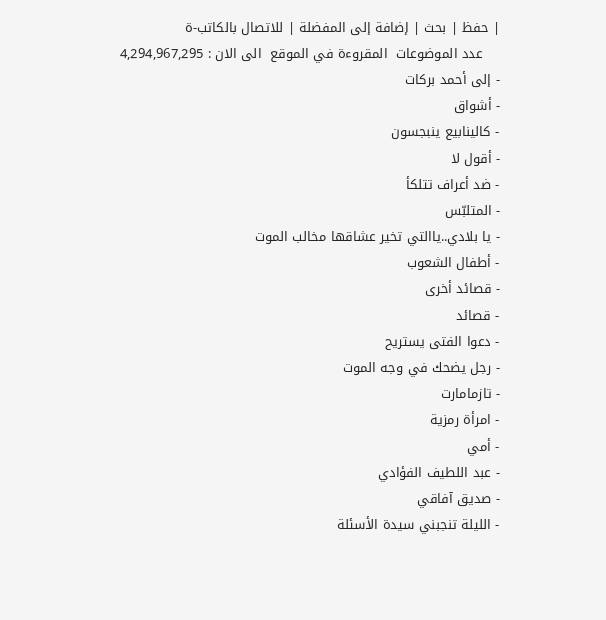| حفظ | بحث | إضافة إلى المفضلة | للاتصال بالكاتب-ة
    عدد الموضوعات  المقروءة في الموقع  الى الان : 4,294,967,295
- إلى أحمد بركات
- أشواق
- كالينابيع ينبجسون
- أقول لا
- ضد أعراف تتلكأ
- المتلبّس
- يا بلادي..ياالتي تخير عشاقها مخالب الموت
- أطفال الشعوب
- قصائد أخرى
- قصائد
- دعوا الفتى يستريح
- رجل يضحك في وجه الموت
- تازمامارت
- امرأة رمزية
- أمي
- عبد اللطيف الفؤادي
- صديق آفاقي
- الليلة تنجبني سيدة الأسئلة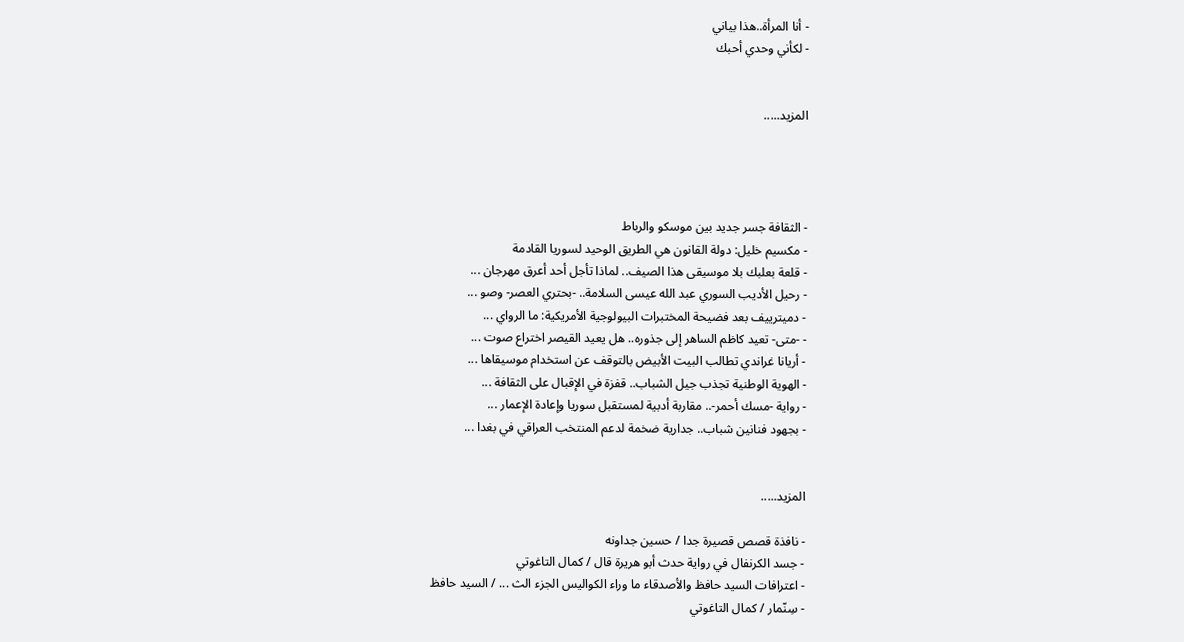- أنا المرأة..هذا بياني
- لكأني وحدي أحبك


المزيد.....




- الثقافة جسر جديد بين موسكو والرباط
- مكسيم خليل: دولة القانون هي الطريق الوحيد لسوريا القادمة
- قلعة بعلبك بلا موسيقى هذا الصيف.. لماذا تأجل أحد أعرق مهرجان ...
- رحيل الأديب السوري عبد الله عيسى السلامة.. -بحتري العصر- وصو ...
- دميترييف بعد فضيحة المختبرات البيولوجية الأمريكية: ما الرواي ...
- -متى- تعيد كاظم الساهر إلى جذوره.. هل يعيد القيصر اختراع صوت ...
- أريانا غراندي تطالب البيت الأبيض بالتوقف عن استخدام موسيقاها ...
- الهوية الوطنية تجذب جيل الشباب.. قفزة في الإقبال على الثقافة ...
- رواية -مسك أحمر-.. مقاربة أدبية لمستقبل سوريا وإعادة الإعمار ...
- بجهود فنانين شباب.. جدارية ضخمة لدعم المنتخب العراقي في بغدا ...


المزيد.....

- نافذة قصص قصيرة جدا / حسين جداونه
- جسد الكرنفال في رواية حدث أبو هريرة قال / كمال التاغوتي
- اعترافات السيد حافظ والأصدقاء ما وراء الكواليس الجزء الث ... / السيد حافظ
- سِنّمار / كمال التاغوتي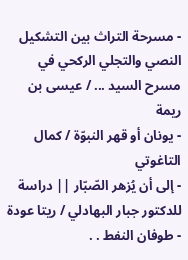- مسرحة التراث بين التشكيل النصي والتجلي الركحي في مسرح السيد ... / عيسى بن ريمة
- يونان أو قهر النبوّة / كمال التاغوتي
- إلى أن يُزهر الصّبّار || دراسة للدكتور جبار البهادلي / ريتا عودة
- طوفان النفط . .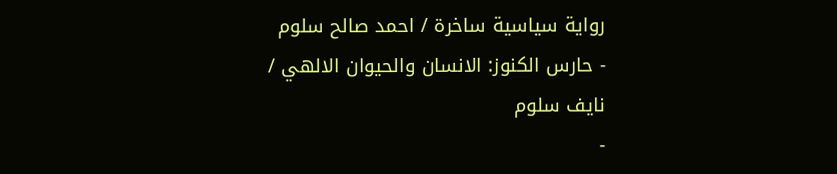رواية سياسية ساخرة / احمد صالح سلوم
- حارس الكنوز: الانسان والحيوان الالهي / نايف سلوم
-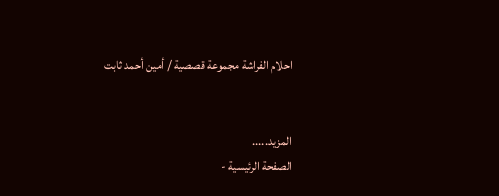احلام الفراشة مجموعة قصصية / أمين أحمد ثابت


المزيد.....
الصفحة الرئيسية -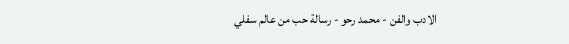الادب والفن - محمد رحو - رسالة حب من عالم سفلي